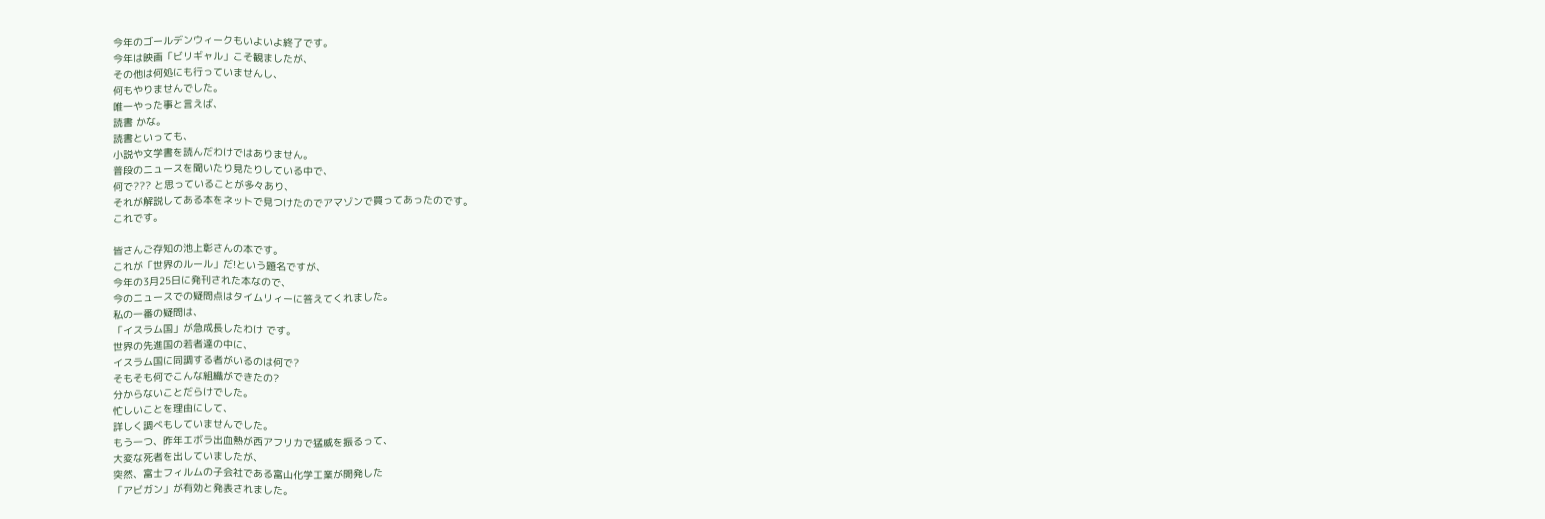今年のゴールデンウィークもいよいよ終了です。
今年は映画「ビリギャル」こそ観ましたが、
その他は何処にも行っていませんし、
何もやりませんでした。
唯一やった事と言えば、
読書 かな。
読書といっても、
小説や文学書を読んだわけではありません。
普段のニュースを聞いたり見たりしている中で、
何で??? と思っていることが多々あり、
それが解説してある本をネットで見つけたのでアマゾンで買ってあったのです。
これです。

皆さんご存知の池上彰さんの本です。
これが「世界のルール」だ!という題名ですが、
今年の3月25日に発刊された本なので、
今のニュースでの疑問点はタイムリィーに答えてくれました。
私の一番の疑問は、
「イスラム国」が急成長したわけ です。
世界の先進国の若者達の中に、
イスラム国に同調する者がいるのは何で?
そもそも何でこんな組織ができたの?
分からないことだらけでした。
忙しいことを理由にして、
詳しく調べもしていませんでした。
もう一つ、昨年エボラ出血熱が西アフリカで猛威を振るって、
大変な死者を出していましたが、
突然、富士フィルムの子会社である富山化学工業が開発した
「アビガン」が有効と発表されました。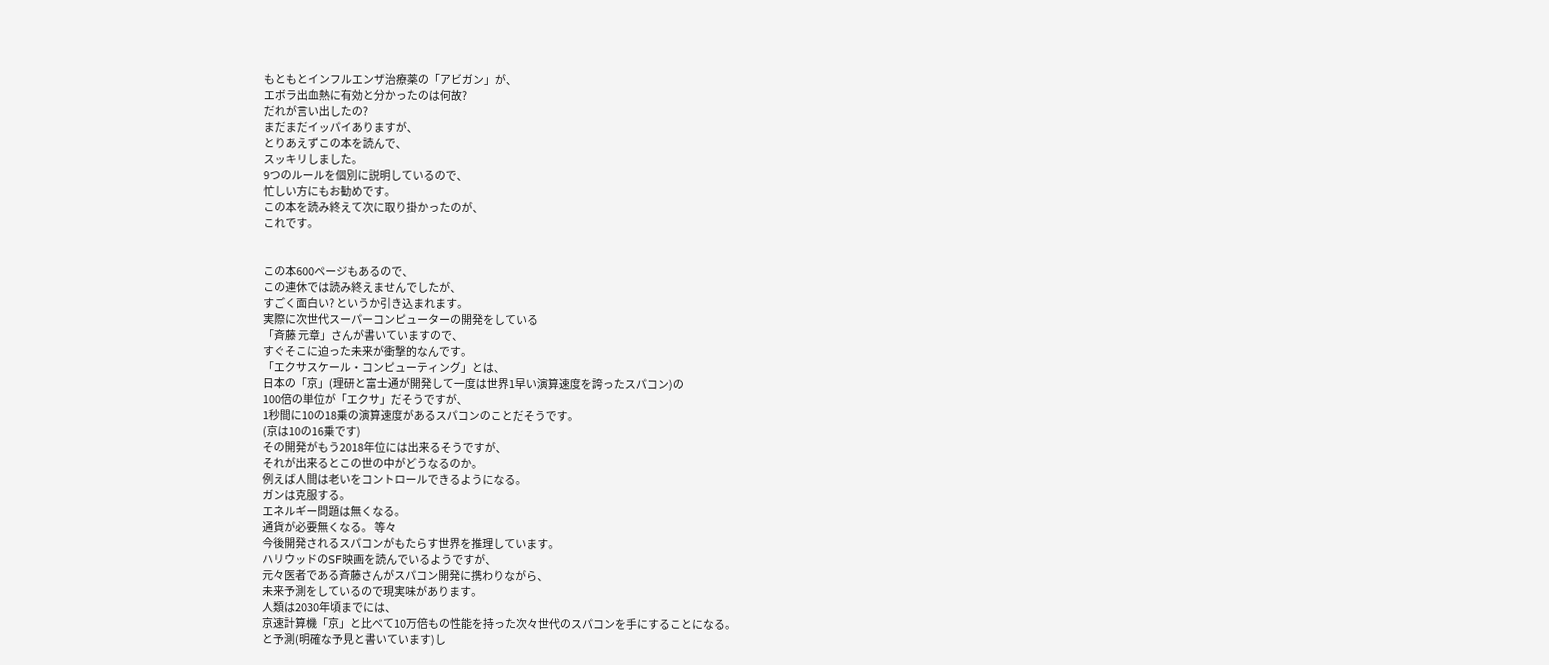もともとインフルエンザ治療薬の「アビガン」が、
エボラ出血熱に有効と分かったのは何故?
だれが言い出したの?
まだまだイッパイありますが、
とりあえずこの本を読んで、
スッキリしました。
9つのルールを個別に説明しているので、
忙しい方にもお勧めです。
この本を読み終えて次に取り掛かったのが、
これです。


この本600ページもあるので、
この連休では読み終えませんでしたが、
すごく面白い? というか引き込まれます。
実際に次世代スーパーコンピューターの開発をしている
「斉藤 元章」さんが書いていますので、
すぐそこに迫った未来が衝撃的なんです。
「エクサスケール・コンピューティング」とは、
日本の「京」(理研と富士通が開発して一度は世界1早い演算速度を誇ったスパコン)の
100倍の単位が「エクサ」だそうですが、
1秒間に10の18乗の演算速度があるスパコンのことだそうです。
(京は10の16乗です)
その開発がもう2018年位には出来るそうですが、
それが出来るとこの世の中がどうなるのか。
例えば人間は老いをコントロールできるようになる。
ガンは克服する。
エネルギー問題は無くなる。
通貨が必要無くなる。 等々
今後開発されるスパコンがもたらす世界を推理しています。
ハリウッドのSF映画を読んでいるようですが、
元々医者である斉藤さんがスパコン開発に携わりながら、
未来予測をしているので現実味があります。
人類は2030年頃までには、
京速計算機「京」と比べて10万倍もの性能を持った次々世代のスパコンを手にすることになる。
と予測(明確な予見と書いています)し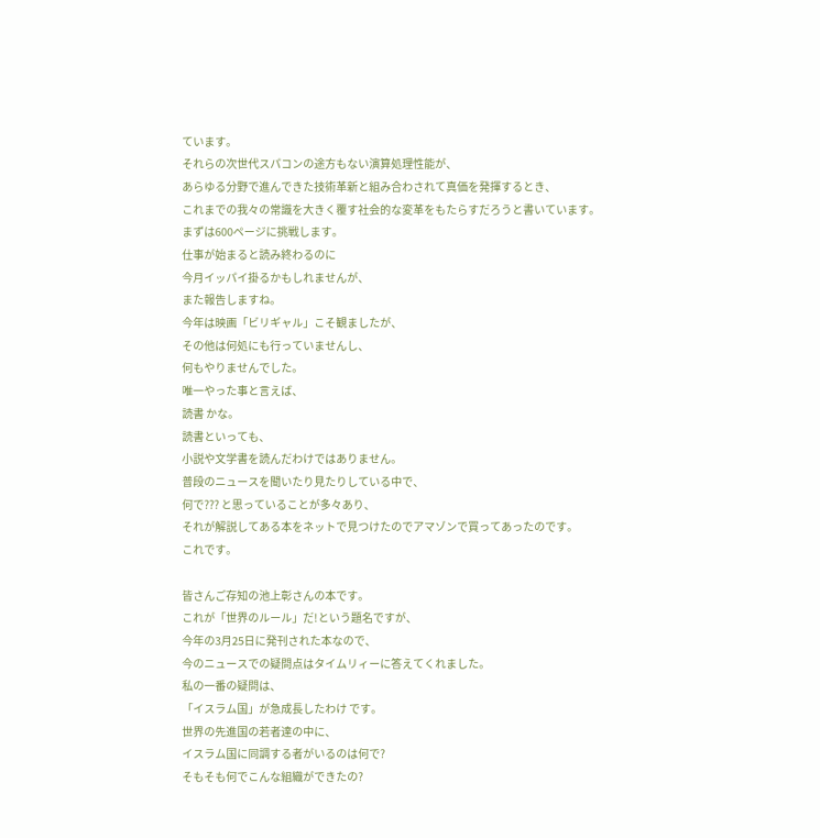ています。
それらの次世代スパコンの途方もない演算処理性能が、
あらゆる分野で進んできた技術革新と組み合わされて真価を発揮するとき、
これまでの我々の常識を大きく覆す社会的な変革をもたらすだろうと書いています。
まずは600ページに挑戦します。
仕事が始まると読み終わるのに
今月イッパイ掛るかもしれませんが、
また報告しますね。
今年は映画「ビリギャル」こそ観ましたが、
その他は何処にも行っていませんし、
何もやりませんでした。
唯一やった事と言えば、
読書 かな。
読書といっても、
小説や文学書を読んだわけではありません。
普段のニュースを聞いたり見たりしている中で、
何で??? と思っていることが多々あり、
それが解説してある本をネットで見つけたのでアマゾンで買ってあったのです。
これです。

皆さんご存知の池上彰さんの本です。
これが「世界のルール」だ!という題名ですが、
今年の3月25日に発刊された本なので、
今のニュースでの疑問点はタイムリィーに答えてくれました。
私の一番の疑問は、
「イスラム国」が急成長したわけ です。
世界の先進国の若者達の中に、
イスラム国に同調する者がいるのは何で?
そもそも何でこんな組織ができたの?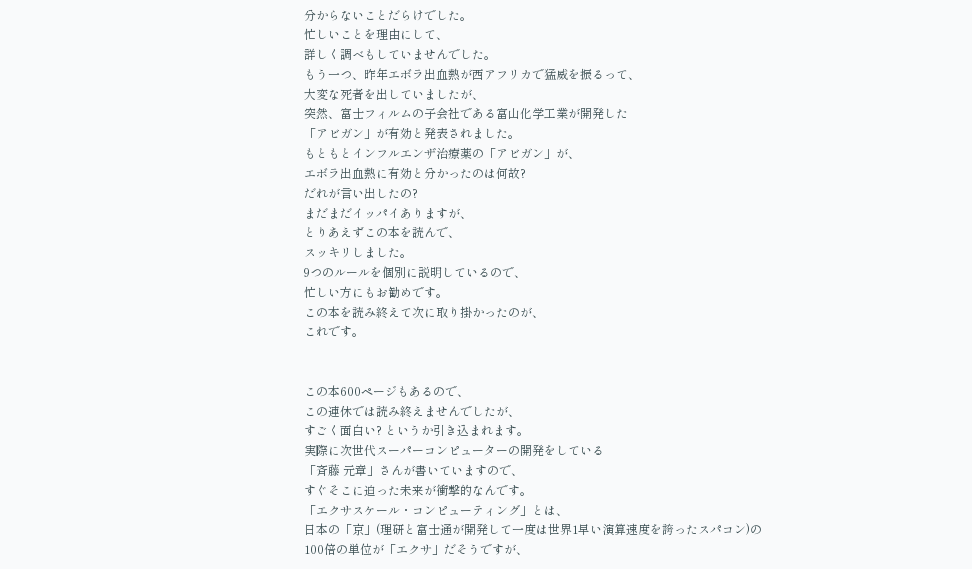分からないことだらけでした。
忙しいことを理由にして、
詳しく調べもしていませんでした。
もう一つ、昨年エボラ出血熱が西アフリカで猛威を振るって、
大変な死者を出していましたが、
突然、富士フィルムの子会社である富山化学工業が開発した
「アビガン」が有効と発表されました。
もともとインフルエンザ治療薬の「アビガン」が、
エボラ出血熱に有効と分かったのは何故?
だれが言い出したの?
まだまだイッパイありますが、
とりあえずこの本を読んで、
スッキリしました。
9つのルールを個別に説明しているので、
忙しい方にもお勧めです。
この本を読み終えて次に取り掛かったのが、
これです。


この本600ページもあるので、
この連休では読み終えませんでしたが、
すごく面白い? というか引き込まれます。
実際に次世代スーパーコンピューターの開発をしている
「斉藤 元章」さんが書いていますので、
すぐそこに迫った未来が衝撃的なんです。
「エクサスケール・コンピューティング」とは、
日本の「京」(理研と富士通が開発して一度は世界1早い演算速度を誇ったスパコン)の
100倍の単位が「エクサ」だそうですが、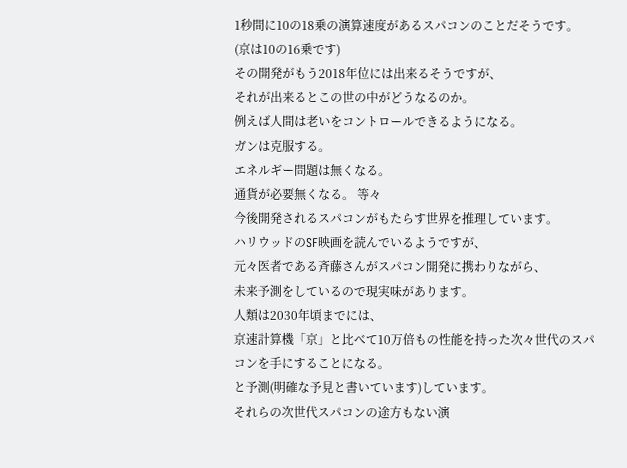1秒間に10の18乗の演算速度があるスパコンのことだそうです。
(京は10の16乗です)
その開発がもう2018年位には出来るそうですが、
それが出来るとこの世の中がどうなるのか。
例えば人間は老いをコントロールできるようになる。
ガンは克服する。
エネルギー問題は無くなる。
通貨が必要無くなる。 等々
今後開発されるスパコンがもたらす世界を推理しています。
ハリウッドのSF映画を読んでいるようですが、
元々医者である斉藤さんがスパコン開発に携わりながら、
未来予測をしているので現実味があります。
人類は2030年頃までには、
京速計算機「京」と比べて10万倍もの性能を持った次々世代のスパコンを手にすることになる。
と予測(明確な予見と書いています)しています。
それらの次世代スパコンの途方もない演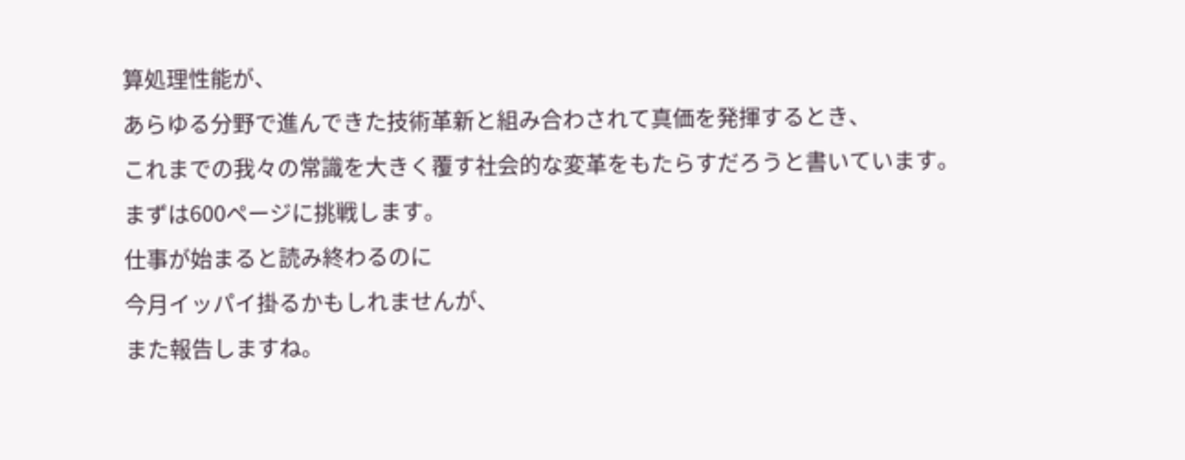算処理性能が、
あらゆる分野で進んできた技術革新と組み合わされて真価を発揮するとき、
これまでの我々の常識を大きく覆す社会的な変革をもたらすだろうと書いています。
まずは600ページに挑戦します。
仕事が始まると読み終わるのに
今月イッパイ掛るかもしれませんが、
また報告しますね。